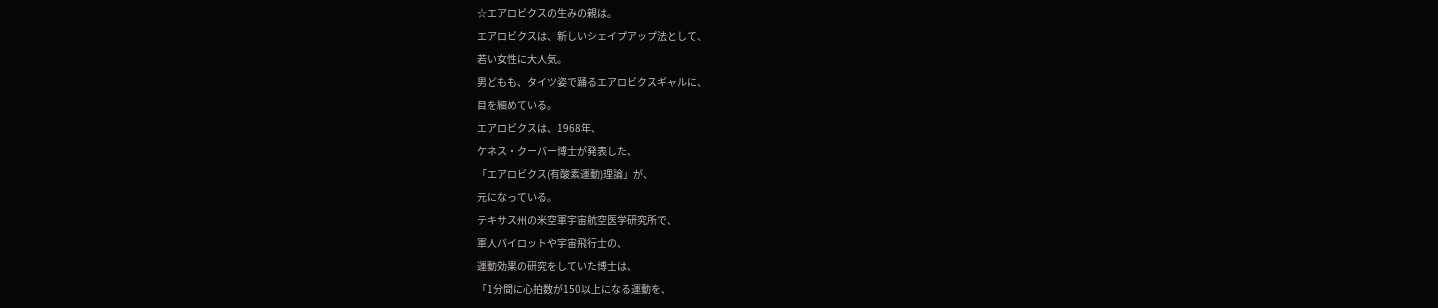☆エアロビクスの生みの親は。
エアロビクスは、新しいシェイプアップ法として、
若い女性に大人気。
男どもも、タイツ姿で踊るエアロビクスギャルに、
目を細めている。
エアロビクスは、1968年、
ケネス・クーパー博士が発表した、
「エアロビクス(有酸素運動)理論」が、
元になっている。
テキサス州の米空軍宇宙航空医学研究所で、
軍人パイロットや宇宙飛行士の、
運動効果の研究をしていた博士は、
「1分間に心拍数が150以上になる運動を、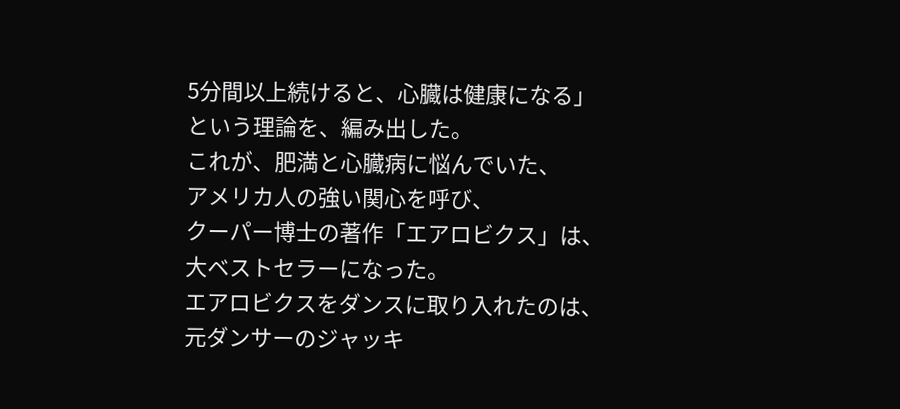5分間以上続けると、心臓は健康になる」
という理論を、編み出した。
これが、肥満と心臓病に悩んでいた、
アメリカ人の強い関心を呼び、
クーパー博士の著作「エアロビクス」は、
大ベストセラーになった。
エアロビクスをダンスに取り入れたのは、
元ダンサーのジャッキ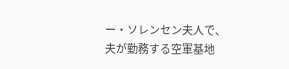ー・ソレンセン夫人で、
夫が勤務する空軍基地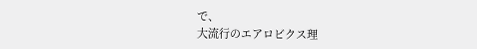で、
大流行のエアロビクス理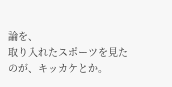論を、
取り入れたスポーツを見たのが、キッカケとか。